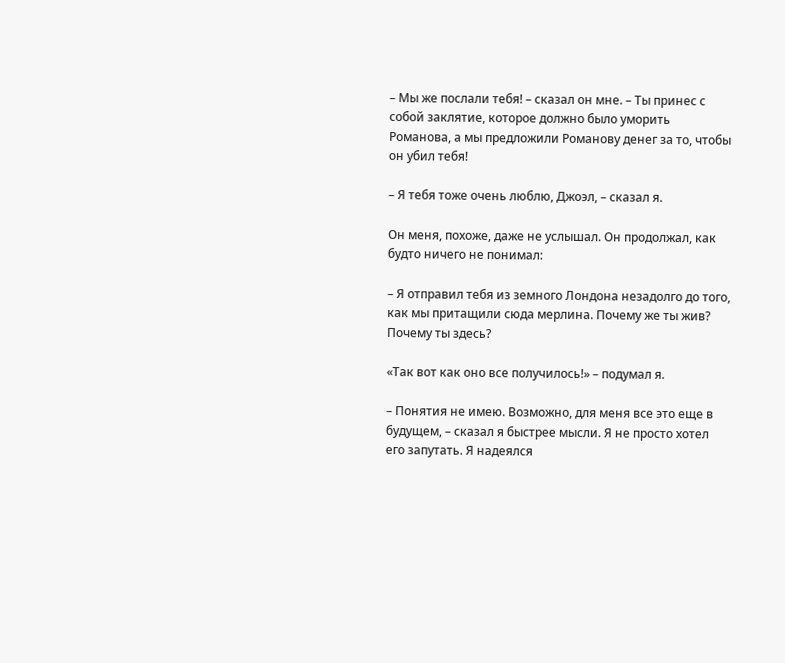– Мы же послали тебя! – сказал он мне. – Ты принес с собой заклятие, которое должно было уморить Романова, а мы предложили Романову денег за то, чтобы он убил тебя!

– Я тебя тоже очень люблю, Джоэл, – сказал я.

Он меня, похоже, даже не услышал. Он продолжал, как будто ничего не понимал:

– Я отправил тебя из земного Лондона незадолго до того, как мы притащили сюда мерлина. Почему же ты жив? Почему ты здесь?

«Так вот как оно все получилось!» – подумал я.

– Понятия не имею. Возможно, для меня все это еще в будущем, – сказал я быстрее мысли. Я не просто хотел его запутать. Я надеялся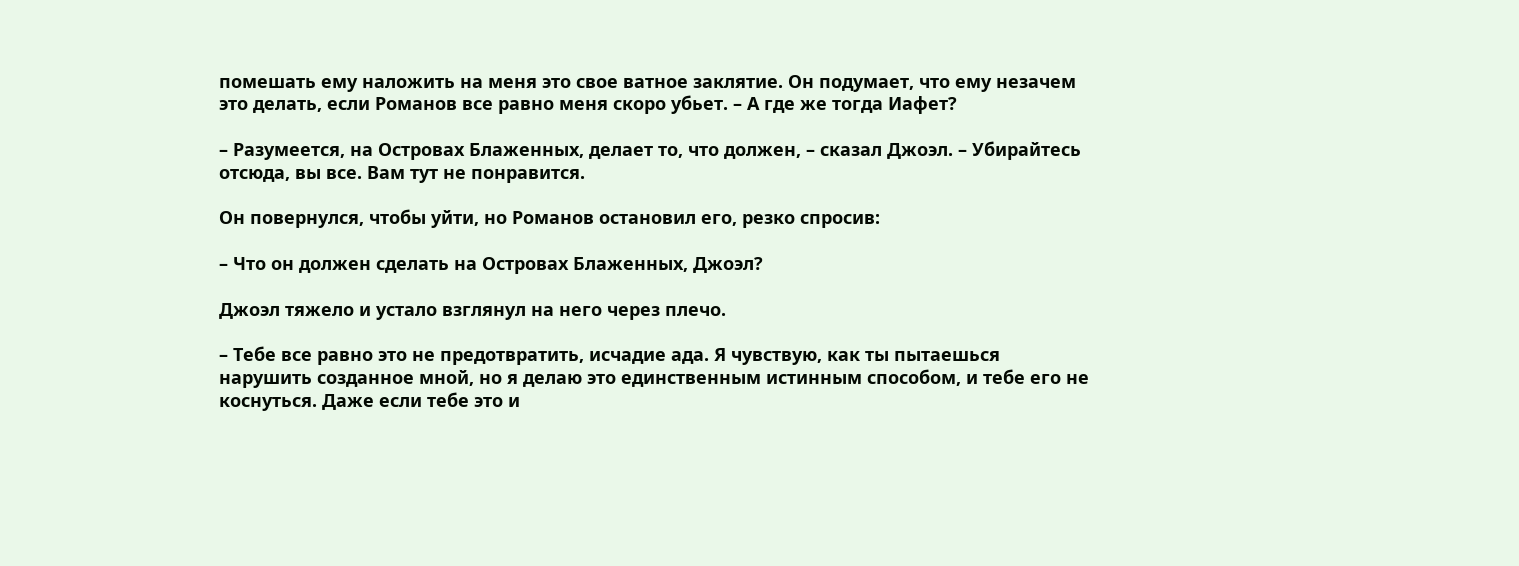помешать ему наложить на меня это свое ватное заклятие. Он подумает, что ему незачем это делать, если Романов все равно меня скоро убьет. – А где же тогда Иафет?

– Разумеется, на Островах Блаженных, делает то, что должен, – сказал Джоэл. – Убирайтесь отсюда, вы все. Вам тут не понравится.

Он повернулся, чтобы уйти, но Романов остановил его, резко спросив:

– Что он должен сделать на Островах Блаженных, Джоэл?

Джоэл тяжело и устало взглянул на него через плечо.

– Тебе все равно это не предотвратить, исчадие ада. Я чувствую, как ты пытаешься нарушить созданное мной, но я делаю это единственным истинным способом, и тебе его не коснуться. Даже если тебе это и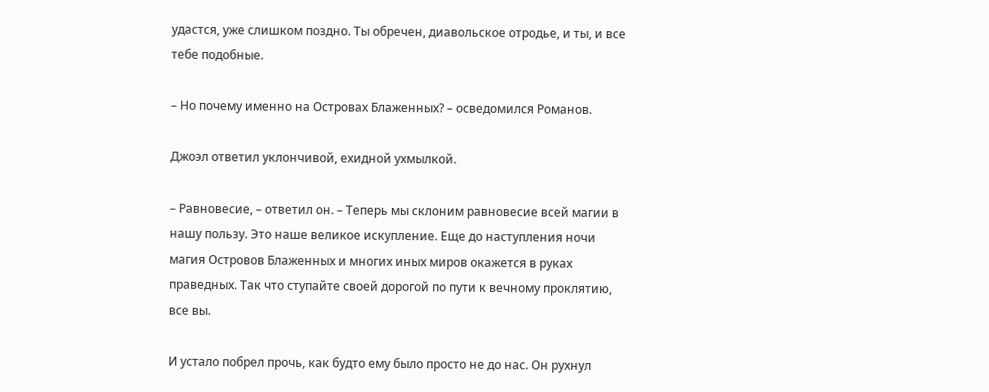удастся, уже слишком поздно. Ты обречен, диавольское отродье, и ты, и все тебе подобные.

– Но почему именно на Островах Блаженных? – осведомился Романов.

Джоэл ответил уклончивой, ехидной ухмылкой.

– Равновесие, – ответил он. – Теперь мы склоним равновесие всей магии в нашу пользу. Это наше великое искупление. Еще до наступления ночи магия Островов Блаженных и многих иных миров окажется в руках праведных. Так что ступайте своей дорогой по пути к вечному проклятию, все вы.

И устало побрел прочь, как будто ему было просто не до нас. Он рухнул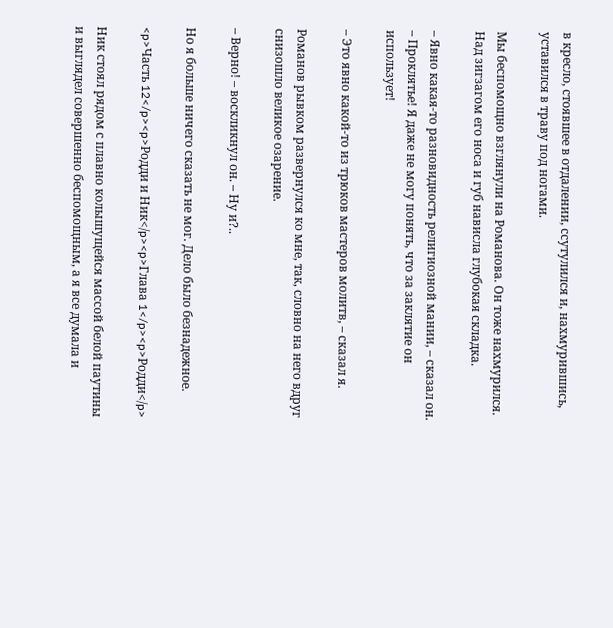в кресло, стоявшее в отдалении, ссутулился и, нахмурившись, уставился в траву под ногами.

Мы беспомощно взглянули на Романова. Он тоже нахмурился. Над зигзагом его носа и губ нависла глубокая складка.

– Явно какая-то разновидность религиозной мании, – сказал он. – Проклятье! Я даже не могу понять, что за заклятие он использует!

– Это явно какой-то из трюков мастеров молитв, – сказал я.

Романов рывком развернулся ко мне, так, словно на него вдруг снизошло великое озарение.

– Верно! – воскликнул он. – Ну и?..

Но я больше ничего сказать не мог. Дело было безнадежное.

<p>Часть 12</p><p>Родди и Ник</p><p>Глава 1</p><p>Родди</p>

Ник стоял рядом с плавно колышущейся массой белой паутины и выглядел совершенно беспомощным, а я все думала и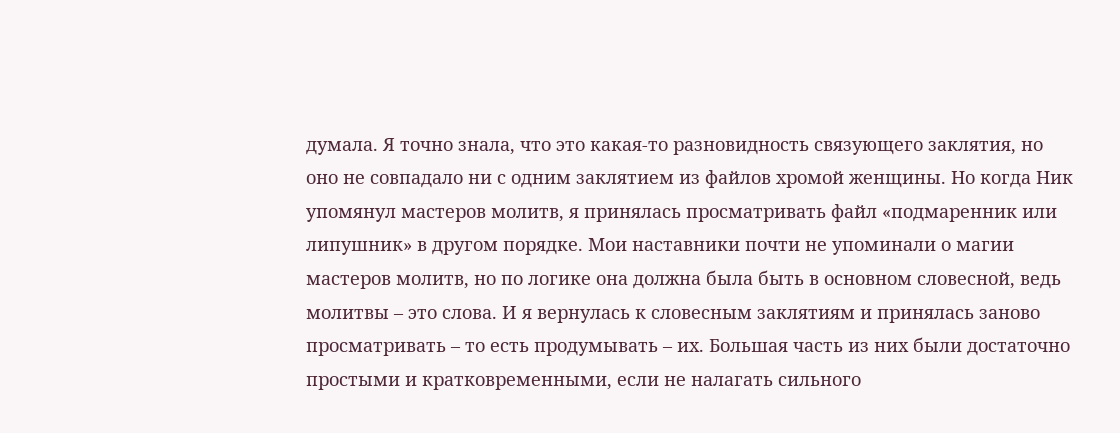думала. Я точно знала, что это какая-то разновидность связующего заклятия, но оно не совпадало ни с одним заклятием из файлов хромой женщины. Но когда Ник упомянул мастеров молитв, я принялась просматривать файл «подмаренник или липушник» в другом порядке. Мои наставники почти не упоминали о магии мастеров молитв, но по логике она должна была быть в основном словесной, ведь молитвы – это слова. И я вернулась к словесным заклятиям и принялась заново просматривать – то есть продумывать – их. Большая часть из них были достаточно простыми и кратковременными, если не налагать сильного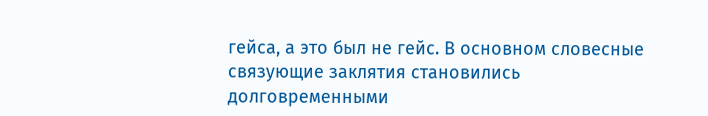гейса, а это был не гейс. В основном словесные связующие заклятия становились долговременными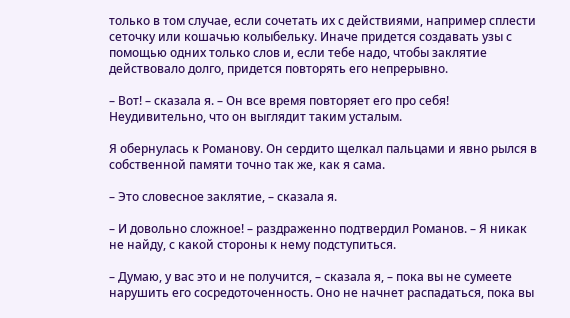только в том случае, если сочетать их с действиями, например сплести сеточку или кошачью колыбельку. Иначе придется создавать узы с помощью одних только слов и, если тебе надо, чтобы заклятие действовало долго, придется повторять его непрерывно.

– Вот! – сказала я. – Он все время повторяет его про себя! Неудивительно, что он выглядит таким усталым.

Я обернулась к Романову. Он сердито щелкал пальцами и явно рылся в собственной памяти точно так же, как я сама.

– Это словесное заклятие, – сказала я.

– И довольно сложное! – раздраженно подтвердил Романов. – Я никак не найду, с какой стороны к нему подступиться.

– Думаю, у вас это и не получится, – сказала я, – пока вы не сумеете нарушить его сосредоточенность. Оно не начнет распадаться, пока вы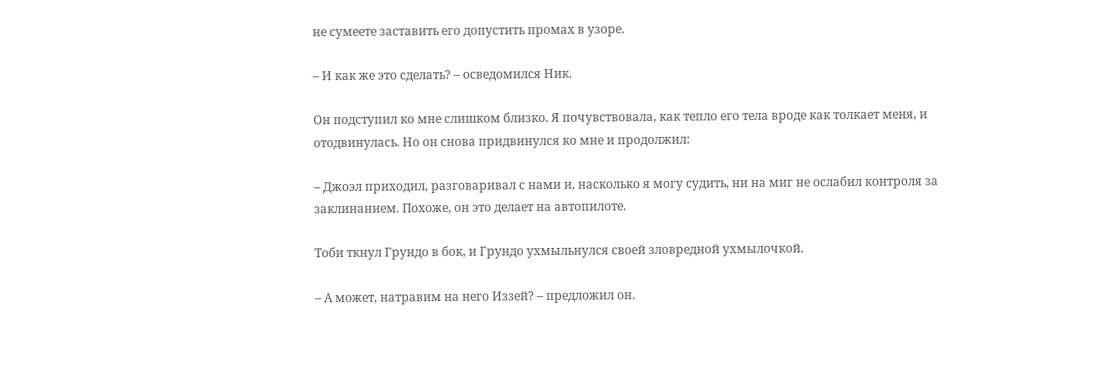не сумеете заставить его допустить промах в узоре.

– И как же это сделать? – осведомился Ник.

Он подступил ко мне слишком близко. Я почувствовала, как тепло его тела вроде как толкает меня, и отодвинулась. Но он снова придвинулся ко мне и продолжил:

– Джоэл приходил, разговаривал с нами и, насколько я могу судить, ни на миг не ослабил контроля за заклинанием. Похоже, он это делает на автопилоте.

Тоби ткнул Грундо в бок, и Грундо ухмыльнулся своей зловредной ухмылочкой.

– А может, натравим на него Иззей? – предложил он.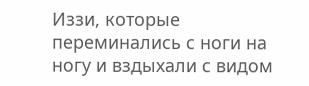Иззи, которые переминались с ноги на ногу и вздыхали с видом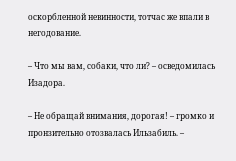оскорбленной невинности, тотчас же впали в негодование.

– Что мы вам, собаки, что ли? – осведомилась Изадора.

– Не обращай внимания, дорогая! – громко и пронзительно отозвалась Ильзабиль. –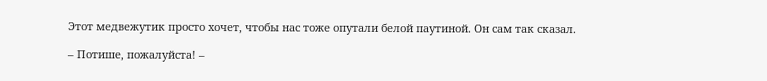Этот медвежутик просто хочет, чтобы нас тоже опутали белой паутиной. Он сам так сказал.

– Потише, пожалуйста! –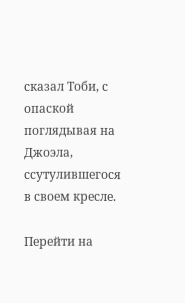сказал Тоби, с опаской поглядывая на Джоэла, ссутулившегося в своем кресле.

Перейти на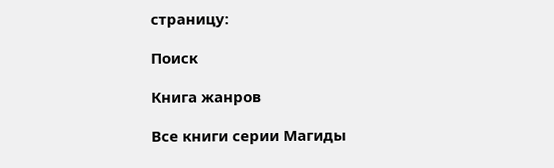страницу:

Поиск

Книга жанров

Все книги серии Магиды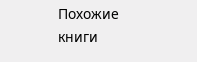Похожие книги